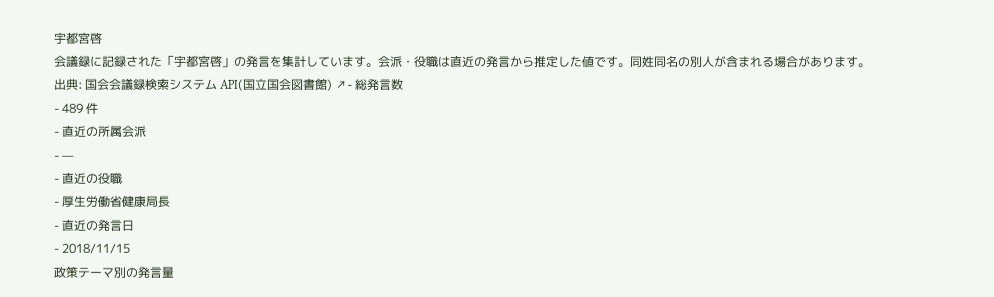宇都宮啓
会議録に記録された「宇都宮啓」の発言を集計しています。会派・役職は直近の発言から推定した値です。同姓同名の別人が含まれる場合があります。
出典: 国会会議録検索システム API(国立国会図書館) ↗- 総発言数
- 489 件
- 直近の所属会派
- —
- 直近の役職
- 厚生労働省健康局長
- 直近の発言日
- 2018/11/15
政策テーマ別の発言量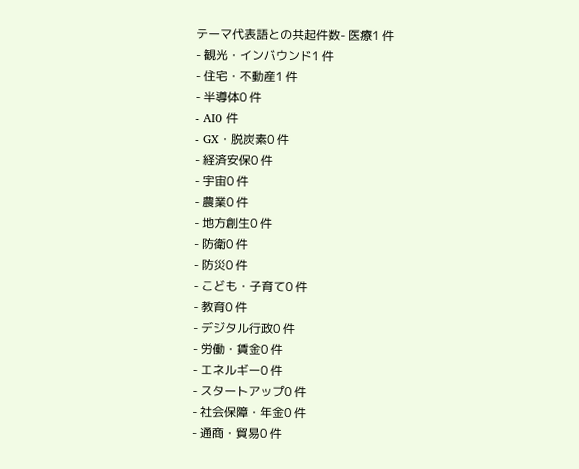テーマ代表語との共起件数- 医療1 件
- 観光・インバウンド1 件
- 住宅・不動産1 件
- 半導体0 件
- AI0 件
- GX・脱炭素0 件
- 経済安保0 件
- 宇宙0 件
- 農業0 件
- 地方創生0 件
- 防衛0 件
- 防災0 件
- こども・子育て0 件
- 教育0 件
- デジタル行政0 件
- 労働・賃金0 件
- エネルギー0 件
- スタートアップ0 件
- 社会保障・年金0 件
- 通商・貿易0 件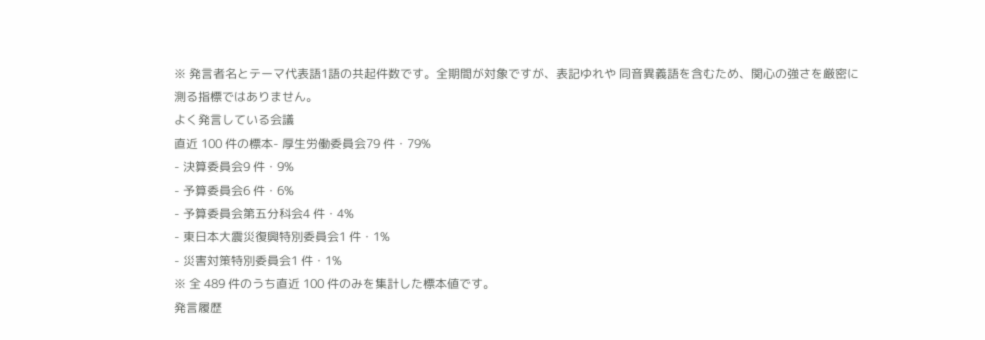※ 発言者名とテーマ代表語1語の共起件数です。全期間が対象ですが、表記ゆれや 同音異義語を含むため、関心の強さを厳密に測る指標ではありません。
よく発言している会議
直近 100 件の標本- 厚生労働委員会79 件・79%
- 決算委員会9 件・9%
- 予算委員会6 件・6%
- 予算委員会第五分科会4 件・4%
- 東日本大震災復興特別委員会1 件・1%
- 災害対策特別委員会1 件・1%
※ 全 489 件のうち直近 100 件のみを集計した標本値です。
発言履歴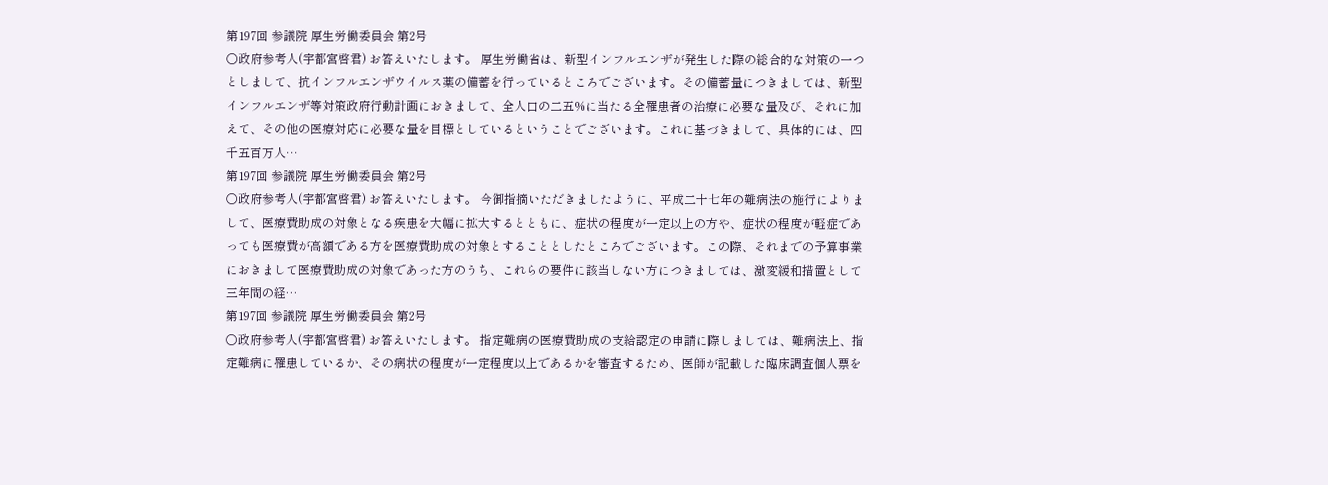第197回 参議院 厚生労働委員会 第2号
○政府参考人(宇都宮啓君) お答えいたします。 厚生労働省は、新型インフルエンザが発生した際の総合的な対策の一つとしまして、抗インフルエンザウイルス薬の備蓄を行っているところでございます。その備蓄量につきましては、新型インフルエンザ等対策政府行動計画におきまして、全人口の二五%に当たる全罹患者の治療に必要な量及び、それに加えて、その他の医療対応に必要な量を目標としているということでございます。これに基づきまして、具体的には、四千五百万人…
第197回 参議院 厚生労働委員会 第2号
○政府参考人(宇都宮啓君) お答えいたします。 今御指摘いただきましたように、平成二十七年の難病法の施行によりまして、医療費助成の対象となる疾患を大幅に拡大するとともに、症状の程度が一定以上の方や、症状の程度が軽症であっても医療費が高額である方を医療費助成の対象とすることとしたところでございます。この際、それまでの予算事業におきまして医療費助成の対象であった方のうち、これらの要件に該当しない方につきましては、激変緩和措置として三年間の経…
第197回 参議院 厚生労働委員会 第2号
○政府参考人(宇都宮啓君) お答えいたします。 指定難病の医療費助成の支給認定の申請に際しましては、難病法上、指定難病に罹患しているか、その病状の程度が一定程度以上であるかを審査するため、医師が記載した臨床調査個人票を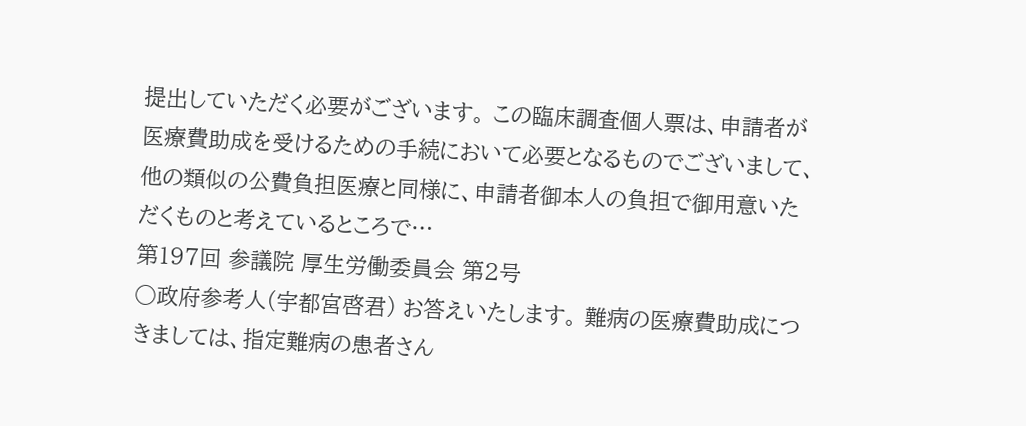提出していただく必要がございます。 この臨床調査個人票は、申請者が医療費助成を受けるための手続において必要となるものでございまして、他の類似の公費負担医療と同様に、申請者御本人の負担で御用意いただくものと考えているところで…
第197回 参議院 厚生労働委員会 第2号
○政府参考人(宇都宮啓君) お答えいたします。 難病の医療費助成につきましては、指定難病の患者さん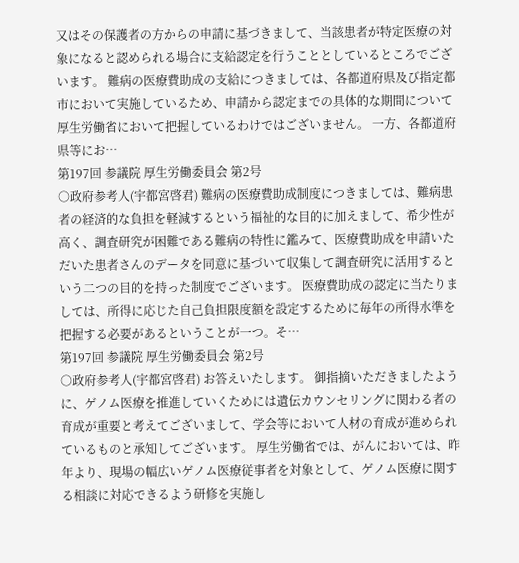又はその保護者の方からの申請に基づきまして、当該患者が特定医療の対象になると認められる場合に支給認定を行うこととしているところでございます。 難病の医療費助成の支給につきましては、各都道府県及び指定都市において実施しているため、申請から認定までの具体的な期間について厚生労働省において把握しているわけではございません。 一方、各都道府県等にお…
第197回 参議院 厚生労働委員会 第2号
○政府参考人(宇都宮啓君) 難病の医療費助成制度につきましては、難病患者の経済的な負担を軽減するという福祉的な目的に加えまして、希少性が高く、調査研究が困難である難病の特性に鑑みて、医療費助成を申請いただいた患者さんのデータを同意に基づいて収集して調査研究に活用するという二つの目的を持った制度でございます。 医療費助成の認定に当たりましては、所得に応じた自己負担限度額を設定するために毎年の所得水準を把握する必要があるということが一つ。そ…
第197回 参議院 厚生労働委員会 第2号
○政府参考人(宇都宮啓君) お答えいたします。 御指摘いただきましたように、ゲノム医療を推進していくためには遺伝カウンセリングに関わる者の育成が重要と考えてございまして、学会等において人材の育成が進められているものと承知してございます。 厚生労働省では、がんにおいては、昨年より、現場の幅広いゲノム医療従事者を対象として、ゲノム医療に関する相談に対応できるよう研修を実施し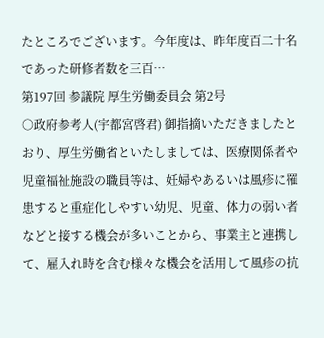たところでございます。今年度は、昨年度百二十名であった研修者数を三百…
第197回 参議院 厚生労働委員会 第2号
○政府参考人(宇都宮啓君) 御指摘いただきましたとおり、厚生労働省といたしましては、医療関係者や児童福祉施設の職員等は、妊婦やあるいは風疹に罹患すると重症化しやすい幼児、児童、体力の弱い者などと接する機会が多いことから、事業主と連携して、雇入れ時を含む様々な機会を活用して風疹の抗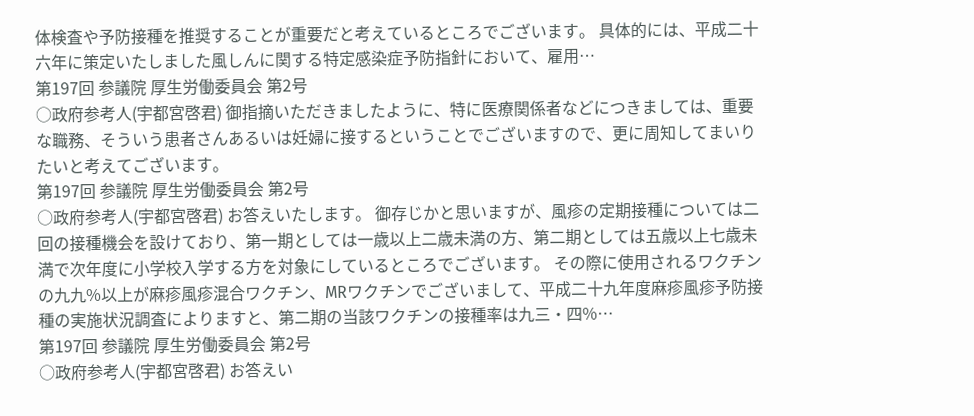体検査や予防接種を推奨することが重要だと考えているところでございます。 具体的には、平成二十六年に策定いたしました風しんに関する特定感染症予防指針において、雇用…
第197回 参議院 厚生労働委員会 第2号
○政府参考人(宇都宮啓君) 御指摘いただきましたように、特に医療関係者などにつきましては、重要な職務、そういう患者さんあるいは妊婦に接するということでございますので、更に周知してまいりたいと考えてございます。
第197回 参議院 厚生労働委員会 第2号
○政府参考人(宇都宮啓君) お答えいたします。 御存じかと思いますが、風疹の定期接種については二回の接種機会を設けており、第一期としては一歳以上二歳未満の方、第二期としては五歳以上七歳未満で次年度に小学校入学する方を対象にしているところでございます。 その際に使用されるワクチンの九九%以上が麻疹風疹混合ワクチン、MRワクチンでございまして、平成二十九年度麻疹風疹予防接種の実施状況調査によりますと、第二期の当該ワクチンの接種率は九三・四%…
第197回 参議院 厚生労働委員会 第2号
○政府参考人(宇都宮啓君) お答えい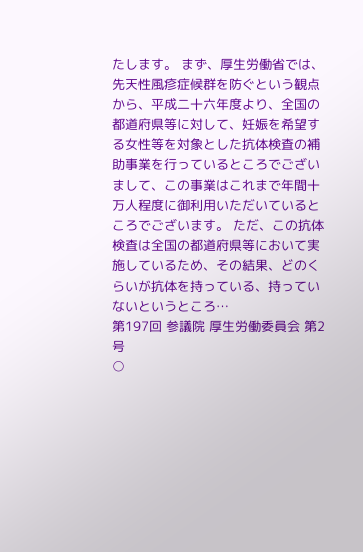たします。 まず、厚生労働省では、先天性風疹症候群を防ぐという観点から、平成二十六年度より、全国の都道府県等に対して、妊娠を希望する女性等を対象とした抗体検査の補助事業を行っているところでございまして、この事業はこれまで年間十万人程度に御利用いただいているところでございます。 ただ、この抗体検査は全国の都道府県等において実施しているため、その結果、どのくらいが抗体を持っている、持っていないというところ…
第197回 参議院 厚生労働委員会 第2号
○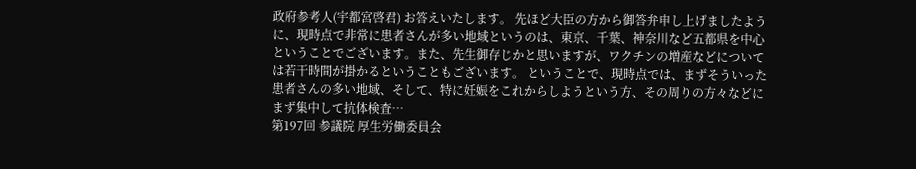政府参考人(宇都宮啓君) お答えいたします。 先ほど大臣の方から御答弁申し上げましたように、現時点で非常に患者さんが多い地域というのは、東京、千葉、神奈川など五都県を中心ということでございます。また、先生御存じかと思いますが、ワクチンの増産などについては若干時間が掛かるということもございます。 ということで、現時点では、まずそういった患者さんの多い地域、そして、特に妊娠をこれからしようという方、その周りの方々などにまず集中して抗体検査…
第197回 参議院 厚生労働委員会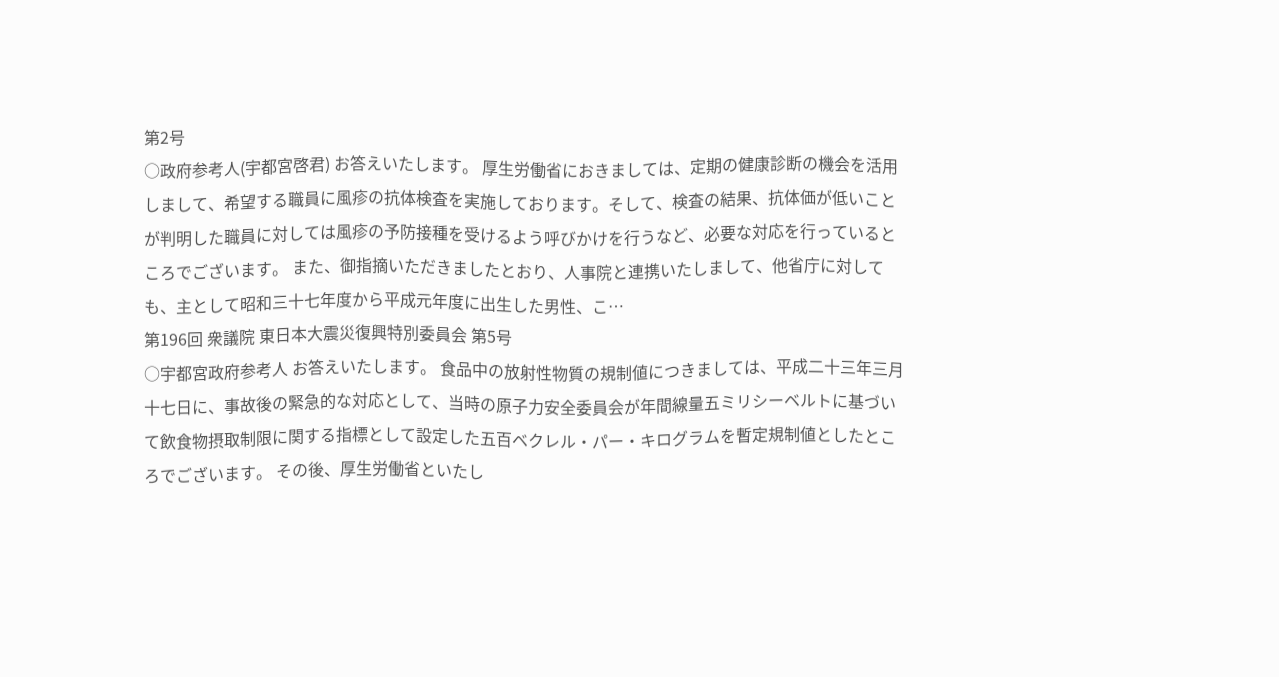第2号
○政府参考人(宇都宮啓君) お答えいたします。 厚生労働省におきましては、定期の健康診断の機会を活用しまして、希望する職員に風疹の抗体検査を実施しております。そして、検査の結果、抗体価が低いことが判明した職員に対しては風疹の予防接種を受けるよう呼びかけを行うなど、必要な対応を行っているところでございます。 また、御指摘いただきましたとおり、人事院と連携いたしまして、他省庁に対しても、主として昭和三十七年度から平成元年度に出生した男性、こ…
第196回 衆議院 東日本大震災復興特別委員会 第5号
○宇都宮政府参考人 お答えいたします。 食品中の放射性物質の規制値につきましては、平成二十三年三月十七日に、事故後の緊急的な対応として、当時の原子力安全委員会が年間線量五ミリシーベルトに基づいて飲食物摂取制限に関する指標として設定した五百ベクレル・パー・キログラムを暫定規制値としたところでございます。 その後、厚生労働省といたし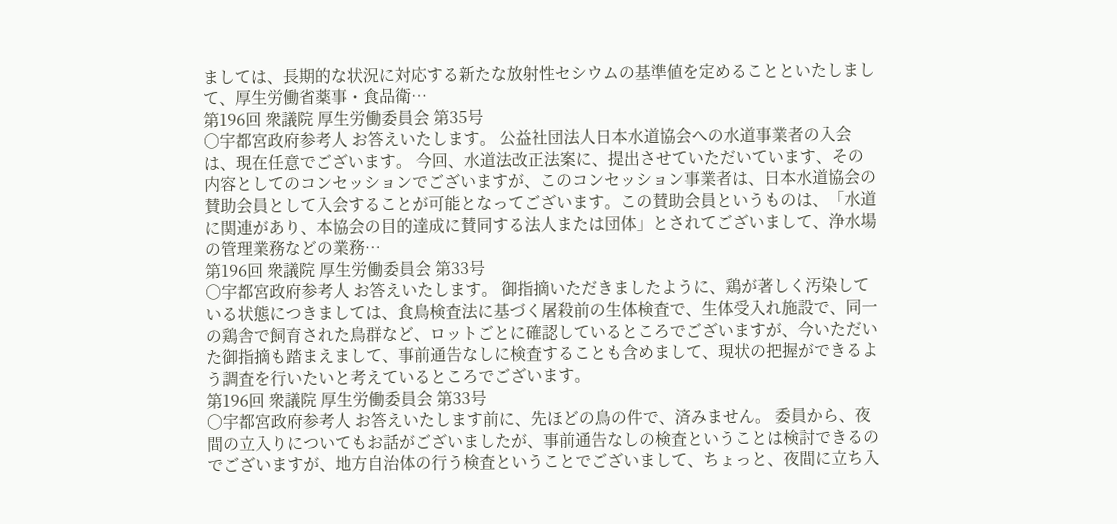ましては、長期的な状況に対応する新たな放射性セシウムの基準値を定めることといたしまして、厚生労働省薬事・食品衛…
第196回 衆議院 厚生労働委員会 第35号
○宇都宮政府参考人 お答えいたします。 公益社団法人日本水道協会への水道事業者の入会は、現在任意でございます。 今回、水道法改正法案に、提出させていただいています、その内容としてのコンセッションでございますが、このコンセッション事業者は、日本水道協会の賛助会員として入会することが可能となってございます。この賛助会員というものは、「水道に関連があり、本協会の目的達成に賛同する法人または団体」とされてございまして、浄水場の管理業務などの業務…
第196回 衆議院 厚生労働委員会 第33号
○宇都宮政府参考人 お答えいたします。 御指摘いただきましたように、鶏が著しく汚染している状態につきましては、食鳥検査法に基づく屠殺前の生体検査で、生体受入れ施設で、同一の鶏舎で飼育された鳥群など、ロットごとに確認しているところでございますが、今いただいた御指摘も踏まえまして、事前通告なしに検査することも含めまして、現状の把握ができるよう調査を行いたいと考えているところでございます。
第196回 衆議院 厚生労働委員会 第33号
○宇都宮政府参考人 お答えいたします前に、先ほどの鳥の件で、済みません。 委員から、夜間の立入りについてもお話がございましたが、事前通告なしの検査ということは検討できるのでございますが、地方自治体の行う検査ということでございまして、ちょっと、夜間に立ち入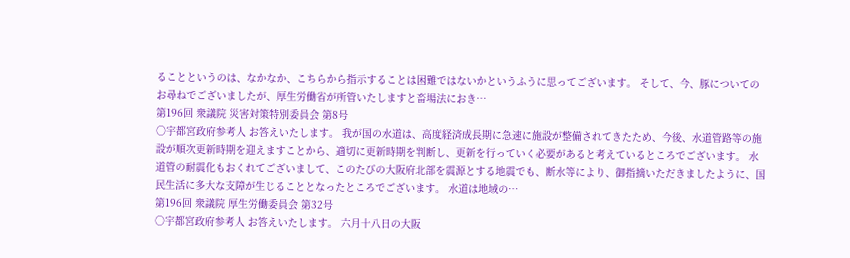ることというのは、なかなか、こちらから指示することは困難ではないかというふうに思ってございます。 そして、今、豚についてのお尋ねでございましたが、厚生労働省が所管いたしますと畜場法におき…
第196回 衆議院 災害対策特別委員会 第8号
○宇都宮政府参考人 お答えいたします。 我が国の水道は、高度経済成長期に急速に施設が整備されてきたため、今後、水道管路等の施設が順次更新時期を迎えますことから、適切に更新時期を判断し、更新を行っていく必要があると考えているところでございます。 水道管の耐震化もおくれてございまして、このたびの大阪府北部を震源とする地震でも、断水等により、御指摘いただきましたように、国民生活に多大な支障が生じることとなったところでございます。 水道は地域の…
第196回 衆議院 厚生労働委員会 第32号
○宇都宮政府参考人 お答えいたします。 六月十八日の大阪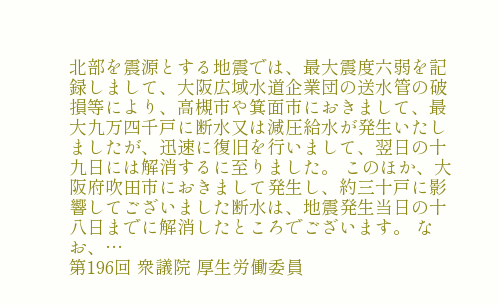北部を震源とする地震では、最大震度六弱を記録しまして、大阪広域水道企業団の送水管の破損等により、高槻市や箕面市におきまして、最大九万四千戸に断水又は減圧給水が発生いたしましたが、迅速に復旧を行いまして、翌日の十九日には解消するに至りました。 このほか、大阪府吹田市におきまして発生し、約三十戸に影響してございました断水は、地震発生当日の十八日までに解消したところでございます。 なお、…
第196回 衆議院 厚生労働委員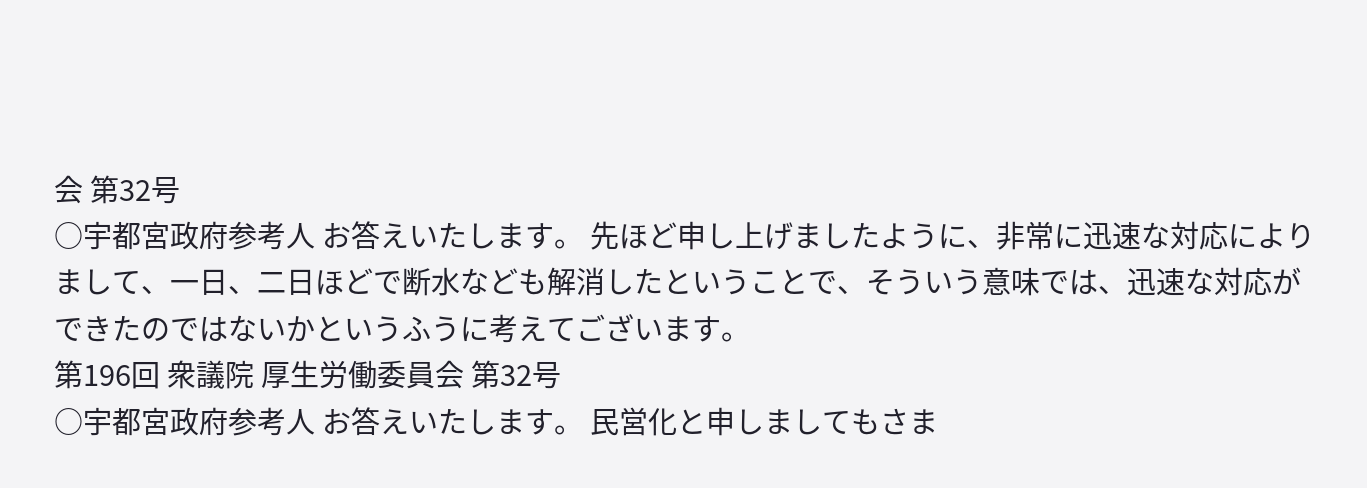会 第32号
○宇都宮政府参考人 お答えいたします。 先ほど申し上げましたように、非常に迅速な対応によりまして、一日、二日ほどで断水なども解消したということで、そういう意味では、迅速な対応ができたのではないかというふうに考えてございます。
第196回 衆議院 厚生労働委員会 第32号
○宇都宮政府参考人 お答えいたします。 民営化と申しましてもさま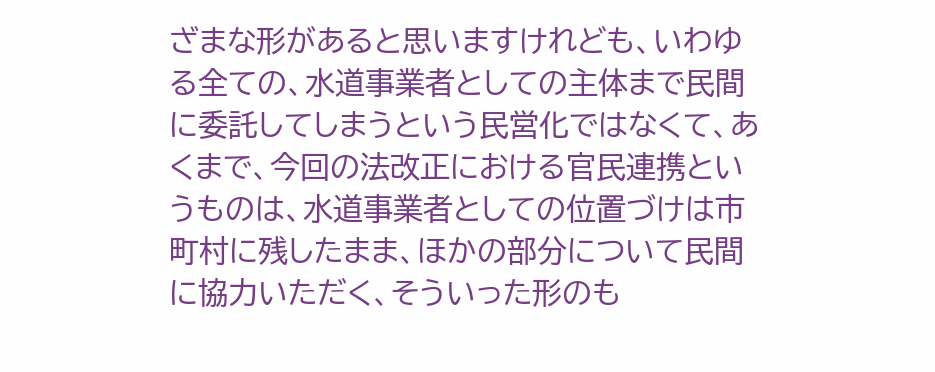ざまな形があると思いますけれども、いわゆる全ての、水道事業者としての主体まで民間に委託してしまうという民営化ではなくて、あくまで、今回の法改正における官民連携というものは、水道事業者としての位置づけは市町村に残したまま、ほかの部分について民間に協力いただく、そういった形のも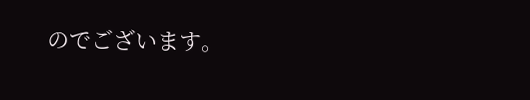のでございます。